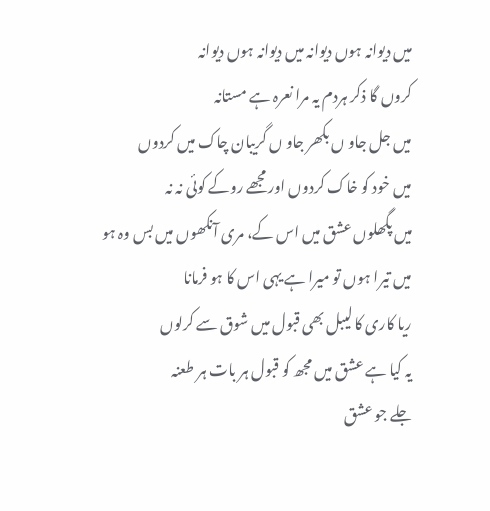میں دیوانہ ہوں دیوانہ میں دیوانہ ہوں دیوانہ
کروں گا ذکر ہردم یہ مرا نعرہ ہے مستانہ
میں جل جاو ں بکھر جاو ں گریبان چاک میں کردوں
میں خود کو خاک کردوں اور مجھے روکے کوئی نہ نہ
میں پگھلوں عشق میں اس کے، مری آنکھوں میں بس وہ ہو
میں تیرا ہوں تو میرا ہے یہی اس کا ہو فرمانا
ریا کاری کا لیبل بھی قبول میں شوق سے کرلوں
یہ کیا ہے عشق میں مجھ کو قبول ہر بات ہر طعنہ
جلے جو عشق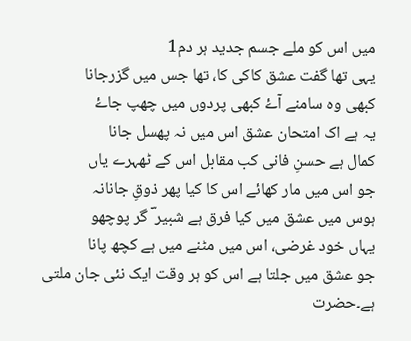میں اس کو ملے جسم جدید ہر دم1
یہی تھا گفت عشق کاکی کا، تھا جس میں گزرجانا
کبھی وہ سامنے آۓ کبھی پردوں میں چھپ جاۓ
یہ ہے اک امتحان عشق اس میں نہ پھسل جانا
کمال ہے حسنِ فانی کب مقابل اس کے ٹھہرے یاں
جو اس میں مار کھائے اس کا کیا پھر ذوقِ جانانہ
ہوس میں عشق میں کیا فرق ہے شبیر ؔ گر پوچھو
یہاں خود غرضی، اس میں مٹنے میں ہے کچھ پانا
جو عشق میں جلتا ہے اس کو ہر وقت ایک نئی جان ملتی ہے۔حضرت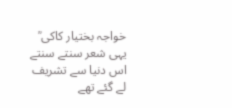خواجہ بختیار کاکی ؒ یہی شعر سنتے سنتے اس دنیا سے تشریف لے گئے تھے